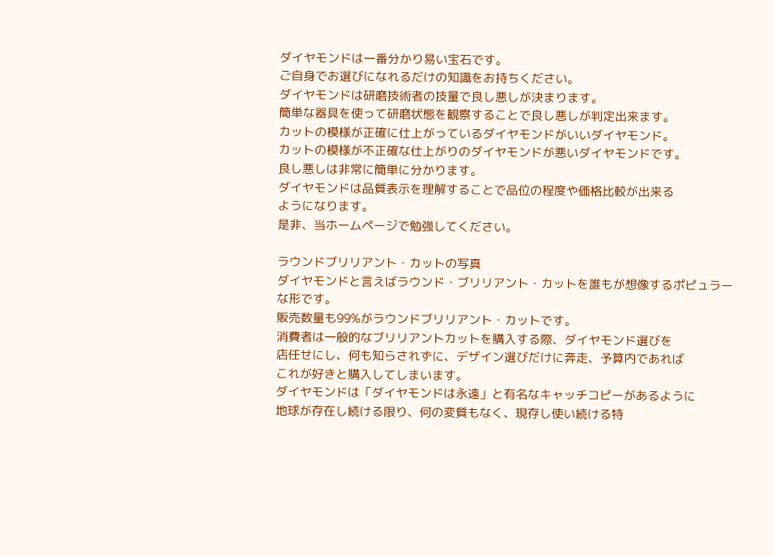ダイヤモンドは一番分かり易い宝石です。
ご自身でお選びになれるだけの知識をお持ちください。
ダイヤモンドは研磨技術者の技量で良し悪しが決まります。
簡単な器具を使って研磨状態を観察することで良し悪しが判定出来ます。
カットの模様が正確に仕上がっているダイヤモンドがいいダイヤモンド。
カットの模様が不正確な仕上がりのダイヤモンドが悪いダイヤモンドです。
良し悪しは非常に簡単に分かります。
ダイヤモンドは品質表示を理解することで品位の程度や価格比較が出来る
ようになります。
是非、当ホームページで勉強してください。

ラウンドブリリアント・カットの写真
ダイヤモンドと言えばラウンド・ブリリアント・カットを誰もが想像するポピュラー
な形です。
販売数量も99%がラウンドブリリアント・カットです。
消費者は一般的なブリリアントカットを購入する際、ダイヤモンド選びを
店任せにし、何も知らされずに、デザイン選びだけに奔走、予算内であれば
これが好きと購入してしまいます。
ダイヤモンドは「ダイヤモンドは永遠」と有名なキャッチコピーがあるように
地球が存在し続ける限り、何の変質もなく、現存し使い続ける特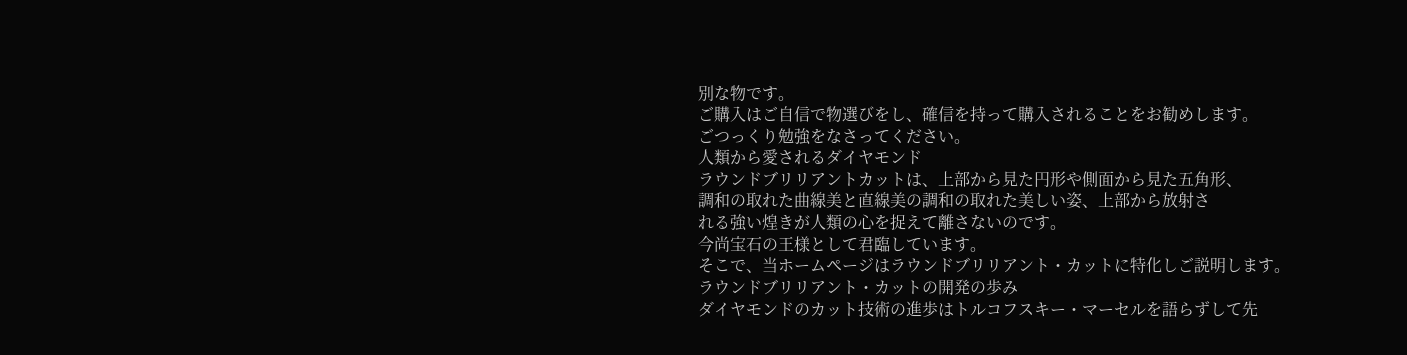別な物です。
ご購入はご自信で物選びをし、確信を持って購入されることをお勧めします。
ごつっくり勉強をなさってください。
人類から愛されるダイヤモンド
ラウンドブリリアントカットは、上部から見た円形や側面から見た五角形、
調和の取れた曲線美と直線美の調和の取れた美しい姿、上部から放射さ
れる強い煌きが人類の心を捉えて離さないのです。
今尚宝石の王様として君臨しています。
そこで、当ホームページはラウンドブリリアント・カットに特化しご説明します。
ラウンドブリリアント・カットの開発の歩み
ダイヤモンドのカット技術の進歩はトルコフスキー・マーセルを語らずして先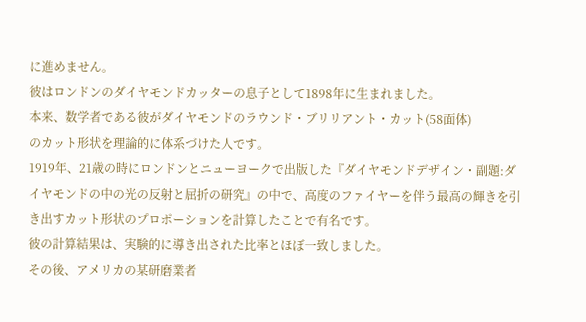に進めません。
彼はロンドンのダイヤモンドカッターの息子として1898年に生まれました。
本来、数学者である彼がダイヤモンドのラウンド・ブリリアント・カット(58面体)
のカット形状を理論的に体系づけた人です。
1919年、21歳の時にロンドンとニューヨークで出版した『ダイヤモンドデザイン・副題:ダイヤモンドの中の光の反射と屈折の研究』の中で、高度のファイヤーを伴う最高の輝きを引き出すカット形状のプロポーションを計算したことで有名です。
彼の計算結果は、実験的に導き出された比率とほぼ一致しました。
その後、アメリカの某研磨業者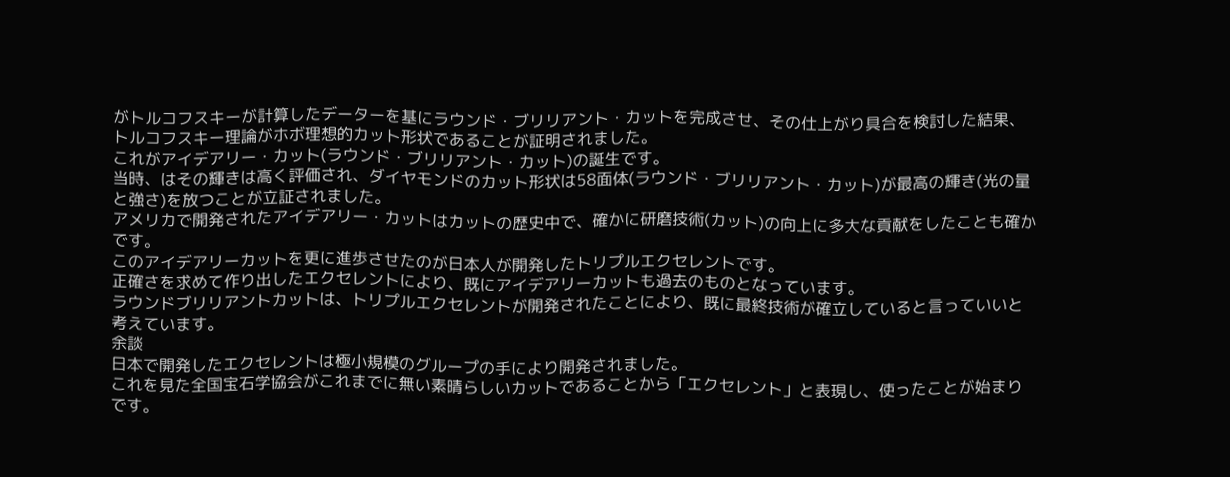がトルコフスキーが計算したデーターを基にラウンド・ブリリアント・カットを完成させ、その仕上がり具合を検討した結果、トルコフスキー理論がホボ理想的カット形状であることが証明されました。
これがアイデアリー・カット(ラウンド・ブリリアント・カット)の誕生です。
当時、はその輝きは高く評価され、ダイヤモンドのカット形状は58面体(ラウンド・ブリリアント・カット)が最高の輝き(光の量と強さ)を放つことが立証されました。
アメリカで開発されたアイデアリー・カットはカットの歴史中で、確かに研磨技術(カット)の向上に多大な貢献をしたことも確かです。
このアイデアリーカットを更に進歩させたのが日本人が開発したトリプルエクセレントです。
正確さを求めて作り出したエクセレントにより、既にアイデアリーカットも過去のものとなっています。
ラウンドブリリアントカットは、トリプルエクセレントが開発されたことにより、既に最終技術が確立していると言っていいと考えています。
余談
日本で開発したエクセレントは極小規模のグループの手により開発されました。
これを見た全国宝石学協会がこれまでに無い素晴らしいカットであることから「エクセレント」と表現し、使ったことが始まりです。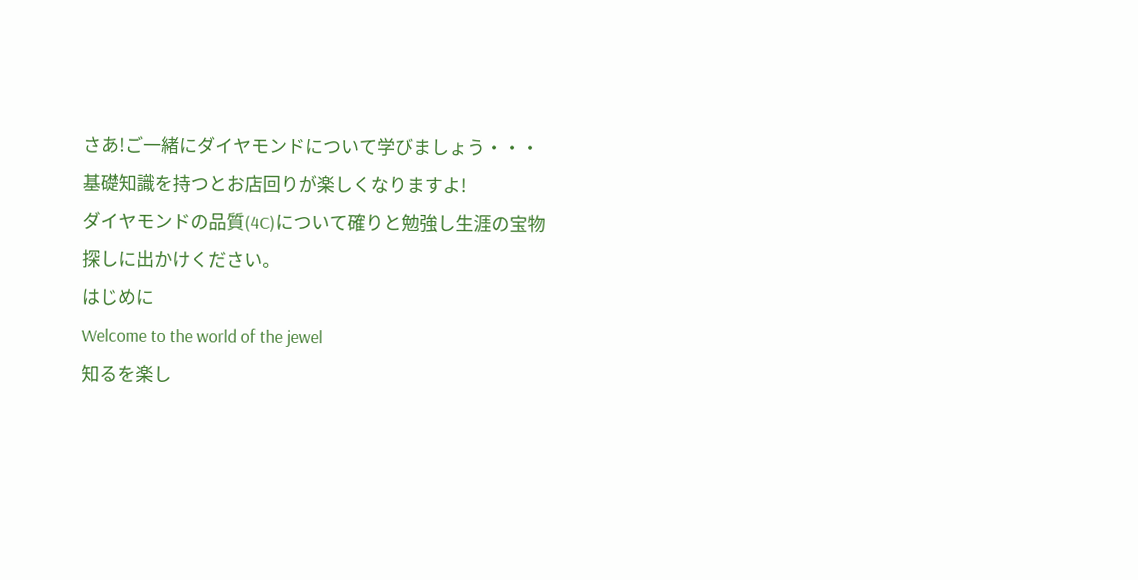さあ!ご一緒にダイヤモンドについて学びましょう・・・
基礎知識を持つとお店回りが楽しくなりますよ!
ダイヤモンドの品質(4C)について確りと勉強し生涯の宝物探しに出かけください。
はじめに
Welcome to the world of the jewel
知るを楽し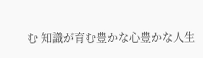む 知識が育む豊かな心豊かな人生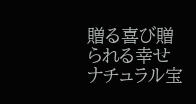贈る喜び贈られる幸せ
ナチュラル宝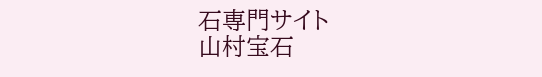石専門サイト
山村宝石